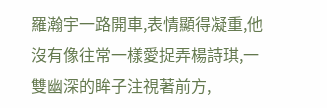羅瀚宇一路開車,表情顯得凝重,他沒有像往常一樣愛捉弄楊詩琪,一雙幽深的眸子注視著前方,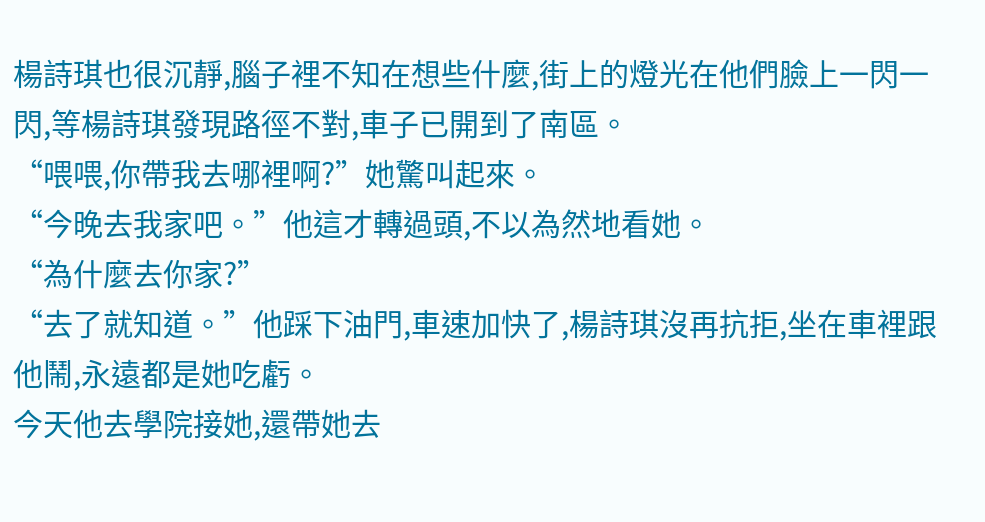楊詩琪也很沉靜,腦子裡不知在想些什麼,街上的燈光在他們臉上一閃一閃,等楊詩琪發現路徑不對,車子已開到了南區。
“喂喂,你帶我去哪裡啊?”她驚叫起來。
“今晚去我家吧。”他這才轉過頭,不以為然地看她。
“為什麼去你家?”
“去了就知道。”他踩下油門,車速加快了,楊詩琪沒再抗拒,坐在車裡跟他鬧,永遠都是她吃虧。
今天他去學院接她,還帶她去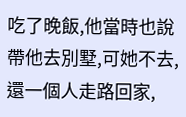吃了晚飯,他當時也說帶他去別墅,可她不去,還一個人走路回家,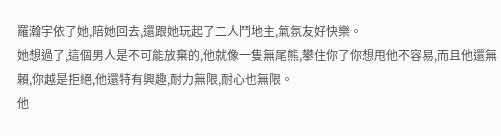羅瀚宇依了她,陪她回去,還跟她玩起了二人鬥地主,氣氛友好快樂。
她想過了,這個男人是不可能放棄的,他就像一隻無尾熊,攀住你了你想甩他不容易,而且他還無賴,你越是拒絕,他還特有興趣,耐力無限,耐心也無限。
他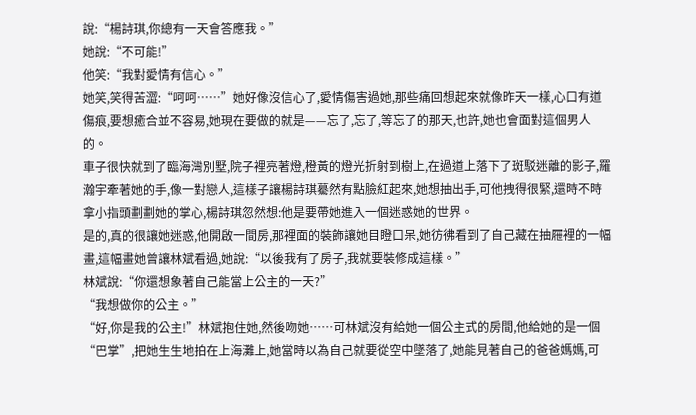說:“楊詩琪,你總有一天會答應我。”
她說:“不可能!”
他笑:“我對愛情有信心。”
她笑,笑得苦澀:“呵呵……”她好像沒信心了,愛情傷害過她,那些痛回想起來就像昨天一樣,心口有道傷痕,要想癒合並不容易,她現在要做的就是——忘了,忘了,等忘了的那天,也許,她也會面對這個男人的。
車子很快就到了臨海灣別墅,院子裡亮著燈,橙黃的燈光折射到樹上,在過道上落下了斑駁迷離的影子,羅瀚宇牽著她的手,像一對戀人,這樣子讓楊詩琪驀然有點臉紅起來,她想抽出手,可他拽得很緊,還時不時拿小指頭劃劃她的掌心,楊詩琪忽然想:他是要帶她進入一個迷惑她的世界。
是的,真的很讓她迷惑,他開啟一間房,那裡面的裝飾讓她目瞪口呆,她彷彿看到了自己藏在抽屜裡的一幅畫,這幅畫她曾讓林斌看過,她說:“以後我有了房子,我就要裝修成這樣。”
林斌說:“你還想象著自己能當上公主的一天?”
“我想做你的公主。”
“好,你是我的公主!”林斌抱住她,然後吻她……可林斌沒有給她一個公主式的房間,他給她的是一個“巴掌”,把她生生地拍在上海灘上,她當時以為自己就要從空中墜落了,她能見著自己的爸爸媽媽,可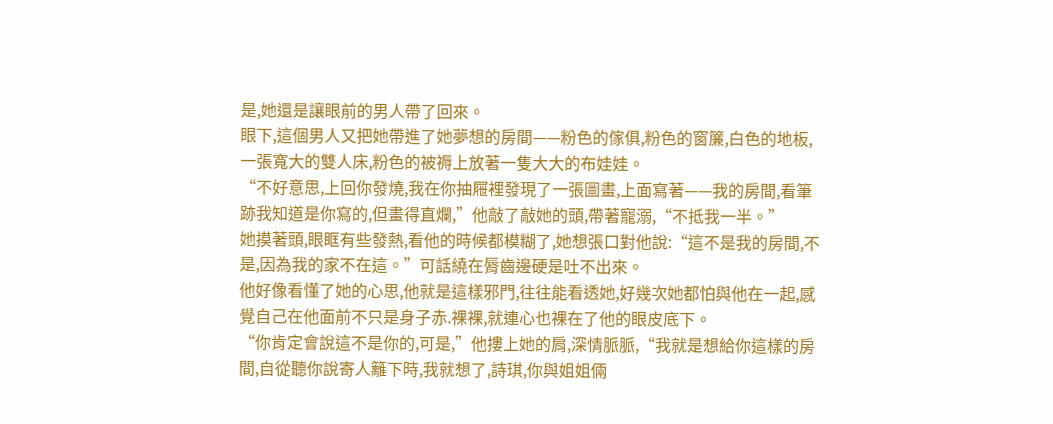是,她還是讓眼前的男人帶了回來。
眼下,這個男人又把她帶進了她夢想的房間——粉色的傢俱,粉色的窗簾,白色的地板,一張寬大的雙人床,粉色的被褥上放著一隻大大的布娃娃。
“不好意思,上回你發燒,我在你抽屜裡發現了一張圖畫,上面寫著——我的房間,看筆跡我知道是你寫的,但畫得直爛,”他敲了敲她的頭,帶著寵溺,“不抵我一半。”
她摸著頭,眼眶有些發熱,看他的時候都模糊了,她想張口對他說:“這不是我的房間,不是,因為我的家不在這。”可話繞在脣齒邊硬是吐不出來。
他好像看懂了她的心思,他就是這樣邪門,往往能看透她,好幾次她都怕與他在一起,感覺自己在他面前不只是身子赤.裸裸,就連心也裸在了他的眼皮底下。
“你肯定會說這不是你的,可是,”他摟上她的肩,深情脈脈,“我就是想給你這樣的房間,自從聽你說寄人籬下時,我就想了,詩琪,你與姐姐倆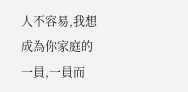人不容易,我想成為你家庭的一員,一員而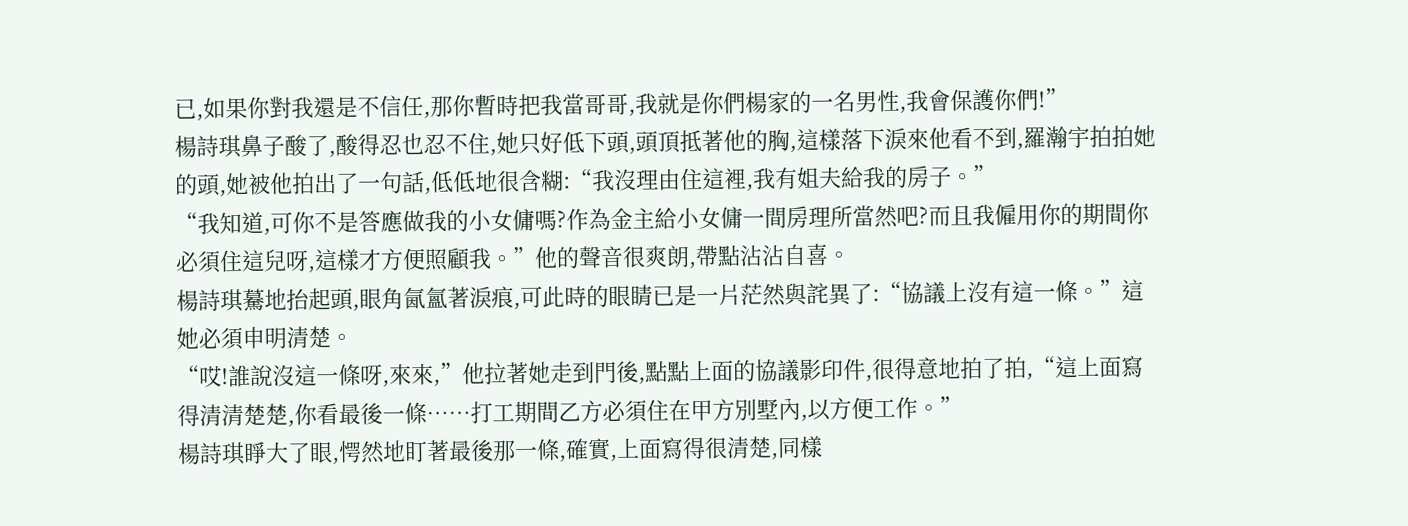已,如果你對我還是不信任,那你暫時把我當哥哥,我就是你們楊家的一名男性,我會保護你們!”
楊詩琪鼻子酸了,酸得忍也忍不住,她只好低下頭,頭頂抵著他的胸,這樣落下淚來他看不到,羅瀚宇拍拍她的頭,她被他拍出了一句話,低低地很含糊:“我沒理由住這裡,我有姐夫給我的房子。”
“我知道,可你不是答應做我的小女傭嗎?作為金主給小女傭一間房理所當然吧?而且我僱用你的期間你必須住這兒呀,這樣才方便照顧我。”他的聲音很爽朗,帶點沾沾自喜。
楊詩琪驀地抬起頭,眼角氤氳著淚痕,可此時的眼睛已是一片茫然與詫異了:“協議上沒有這一條。”這她必須申明清楚。
“哎!誰說沒這一條呀,來來,”他拉著她走到門後,點點上面的協議影印件,很得意地拍了拍,“這上面寫得清清楚楚,你看最後一條……打工期間乙方必須住在甲方別墅內,以方便工作。”
楊詩琪睜大了眼,愕然地盯著最後那一條,確實,上面寫得很清楚,同樣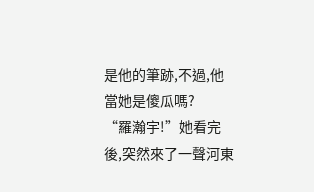是他的筆跡,不過,他當她是傻瓜嗎?
“羅瀚宇!”她看完後,突然來了一聲河東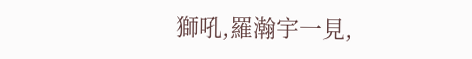獅吼,羅瀚宇一見,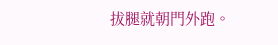拔腿就朝門外跑。